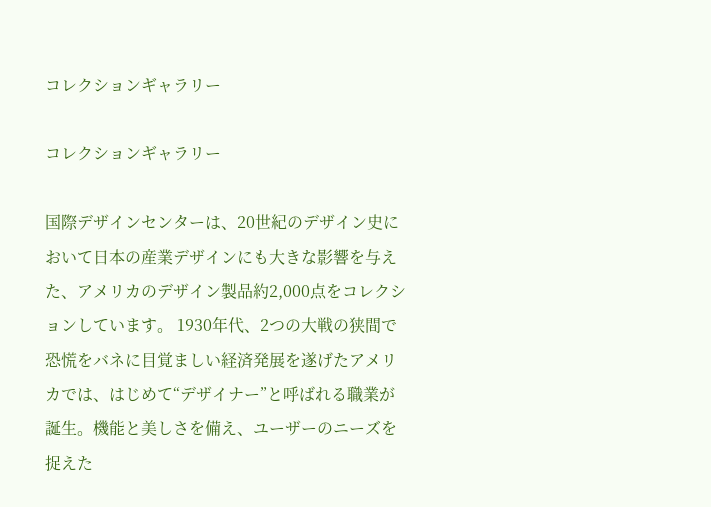コレクションギャラリー

コレクションギャラリー

国際デザインセンターは、20世紀のデザイン史において日本の産業デザインにも大きな影響を与えた、アメリカのデザイン製品約2,000点をコレクションしています。 1930年代、2つの大戦の狭間で恐慌をバネに目覚ましい経済発展を遂げたアメリカでは、はじめて“デザイナー”と呼ばれる職業が誕生。機能と美しさを備え、ユーザーのニーズを捉えた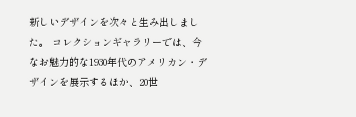新しいデザインを次々と生み出しました。 コレクションギャラリーでは、今なお魅力的な1930年代のアメリカン・デザインを展示するほか、20世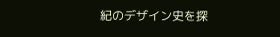紀のデザイン史を探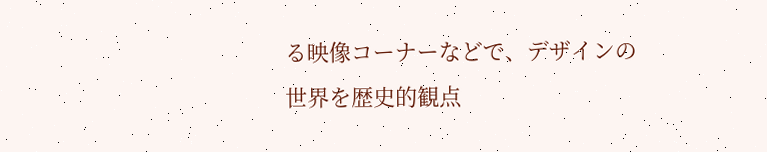る映像コーナーなどで、デザインの世界を歴史的観点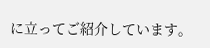に立ってご紹介しています。